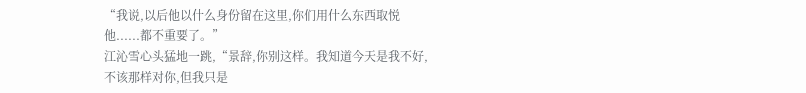“我说,以后他以什么身份留在这里,你们用什么东西取悦他......都不重要了。”
江沁雪心头猛地一跳,“景辞,你别这样。我知道今天是我不好,不该那样对你,但我只是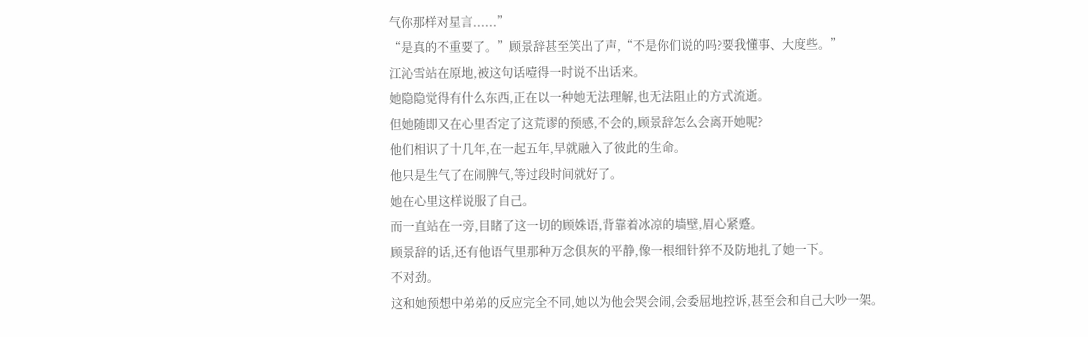气你那样对星言......”
“是真的不重要了。”顾景辞甚至笑出了声,“不是你们说的吗?要我懂事、大度些。”
江沁雪站在原地,被这句话噎得一时说不出话来。
她隐隐觉得有什么东西,正在以一种她无法理解,也无法阻止的方式流逝。
但她随即又在心里否定了这荒谬的预感,不会的,顾景辞怎么会离开她呢?
他们相识了十几年,在一起五年,早就融入了彼此的生命。
他只是生气了在闹脾气,等过段时间就好了。
她在心里这样说服了自己。
而一直站在一旁,目睹了这一切的顾姝语,背靠着冰凉的墙壁,眉心紧蹙。
顾景辞的话,还有他语气里那种万念俱灰的平静,像一根细针猝不及防地扎了她一下。
不对劲。
这和她预想中弟弟的反应完全不同,她以为他会哭会闹,会委屈地控诉,甚至会和自己大吵一架。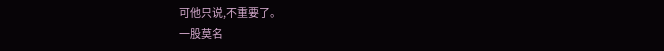可他只说,不重要了。
一股莫名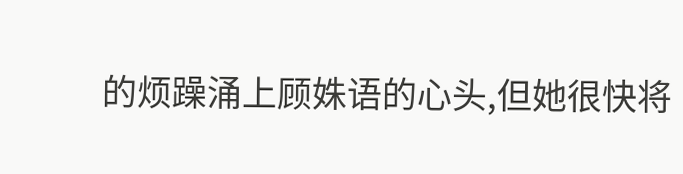的烦躁涌上顾姝语的心头,但她很快将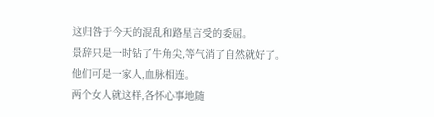这归咎于今天的混乱和路星言受的委屈。
景辞只是一时钻了牛角尖,等气消了自然就好了。
他们可是一家人,血脉相连。
两个女人就这样,各怀心事地随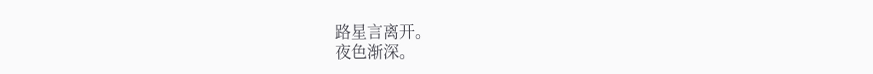路星言离开。
夜色渐深。